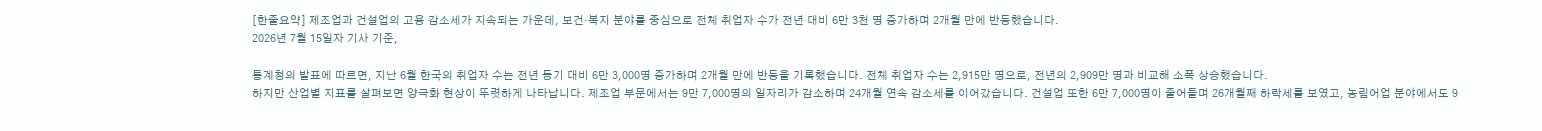[한줄요약] 제조업과 건설업의 고용 감소세가 지속되는 가운데, 보건·복지 분야를 중심으로 전체 취업자 수가 전년 대비 6만 3천 명 증가하며 2개월 만에 반등했습니다.
2026년 7월 15일자 기사 기준,

통계청의 발표에 따르면, 지난 6월 한국의 취업자 수는 전년 동기 대비 6만 3,000명 증가하며 2개월 만에 반등을 기록했습니다. 전체 취업자 수는 2,915만 명으로, 전년의 2,909만 명과 비교해 소폭 상승했습니다.
하지만 산업별 지표를 살펴보면 양극화 현상이 뚜렷하게 나타납니다. 제조업 부문에서는 9만 7,000명의 일자리가 감소하며 24개월 연속 감소세를 이어갔습니다. 건설업 또한 6만 7,000명이 줄어들며 26개월째 하락세를 보였고, 농림어업 분야에서도 9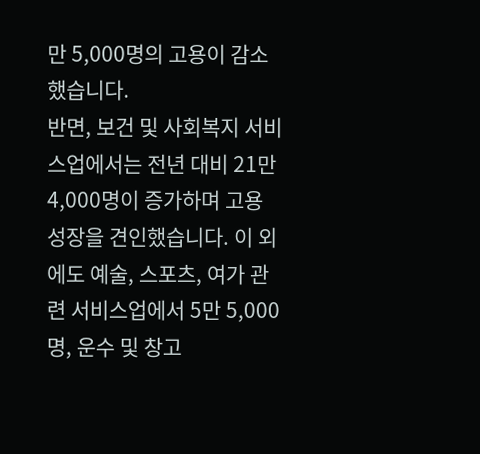만 5,000명의 고용이 감소했습니다.
반면, 보건 및 사회복지 서비스업에서는 전년 대비 21만 4,000명이 증가하며 고용 성장을 견인했습니다. 이 외에도 예술, 스포츠, 여가 관련 서비스업에서 5만 5,000명, 운수 및 창고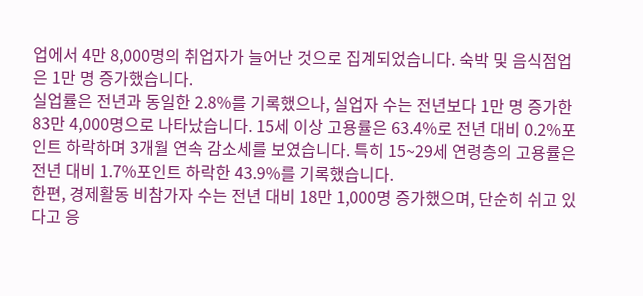업에서 4만 8,000명의 취업자가 늘어난 것으로 집계되었습니다. 숙박 및 음식점업은 1만 명 증가했습니다.
실업률은 전년과 동일한 2.8%를 기록했으나, 실업자 수는 전년보다 1만 명 증가한 83만 4,000명으로 나타났습니다. 15세 이상 고용률은 63.4%로 전년 대비 0.2%포인트 하락하며 3개월 연속 감소세를 보였습니다. 특히 15~29세 연령층의 고용률은 전년 대비 1.7%포인트 하락한 43.9%를 기록했습니다.
한편, 경제활동 비참가자 수는 전년 대비 18만 1,000명 증가했으며, 단순히 쉬고 있다고 응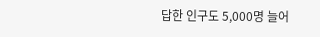답한 인구도 5,000명 늘어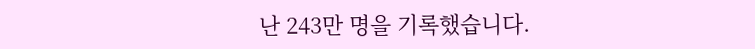난 243만 명을 기록했습니다.